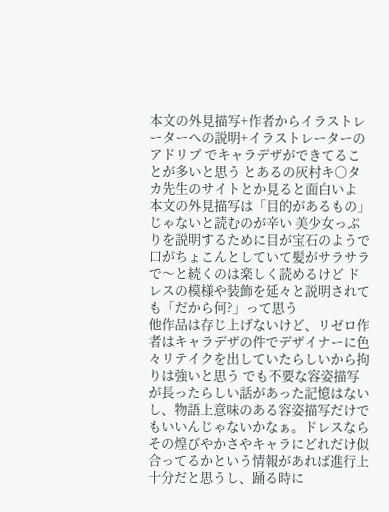本文の外見描写+作者からイラストレーターへの説明+イラストレーターのアドリブ でキャラデザができてることが多いと思う とあるの灰村キ○タカ先生のサイトとか見ると面白いよ 本文の外見描写は「目的があるもの」じゃないと読むのが辛い 美少女っぷりを説明するために目が宝石のようで口がちょこんとしていて髪がサラサラで〜と続くのは楽しく読めるけど ドレスの模様や装飾を延々と説明されても「だから何?」って思う
他作品は存じ上げないけど、リゼロ作者はキャラデザの件でデザイナーに色々リテイクを出していたらしいから拘りは強いと思う でも不要な容姿描写が長ったらしい話があった記憶はないし、物語上意味のある容姿描写だけでもいいんじゃないかなぁ。ドレスならその煌びやかさやキャラにどれだけ似合ってるかという情報があれば進行上十分だと思うし、踊る時に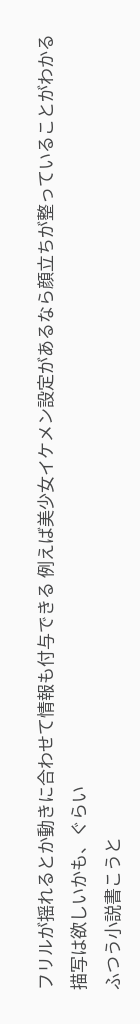フリルが揺れるとか動きに合わせて情報も付与できる 例えば美少女イケメン設定があるなら顔立ちが整っていることがわかる描写は欲しいかも、ぐらい
ふつう小説書こうと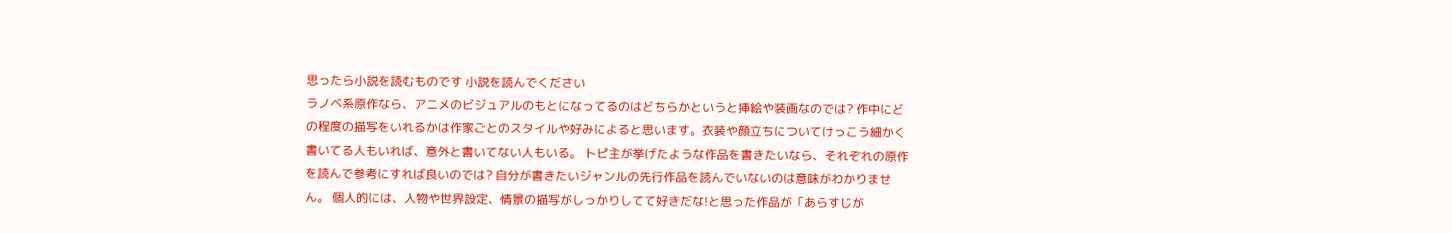思ったら小説を読むものです 小説を読んでください
ラノベ系原作なら、アニメのビジュアルのもとになってるのはどちらかというと挿絵や装画なのでは? 作中にどの程度の描写をいれるかは作家ごとのスタイルや好みによると思います。衣装や顔立ちについてけっこう細かく書いてる人もいれば、意外と書いてない人もいる。 トピ主が挙げたような作品を書きたいなら、それぞれの原作を読んで参考にすれば良いのでは? 自分が書きたいジャンルの先行作品を読んでいないのは意味がわかりません。 個人的には、人物や世界設定、情景の描写がしっかりしてて好きだな!と思った作品が「あらすじが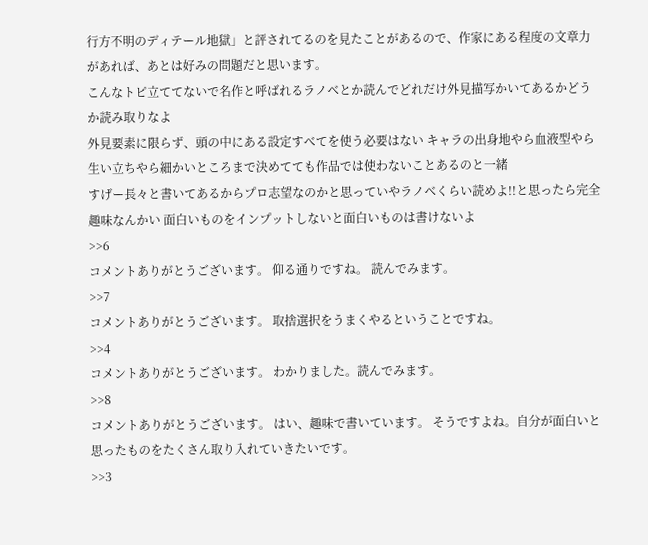行方不明のディテール地獄」と評されてるのを見たことがあるので、作家にある程度の文章力があれば、あとは好みの問題だと思います。
こんなトピ立ててないで名作と呼ばれるラノベとか読んでどれだけ外見描写かいてあるかどうか読み取りなよ
外見要素に限らず、頭の中にある設定すべてを使う必要はない キャラの出身地やら血液型やら生い立ちやら細かいところまで決めてても作品では使わないことあるのと一緒
すげー長々と書いてあるからプロ志望なのかと思っていやラノベくらい読めよ!!と思ったら完全趣味なんかい 面白いものをインプットしないと面白いものは書けないよ
>>6
コメントありがとうございます。 仰る通りですね。 読んでみます。
>>7
コメントありがとうございます。 取捨選択をうまくやるということですね。
>>4
コメントありがとうございます。 わかりました。読んでみます。
>>8
コメントありがとうございます。 はい、趣味で書いています。 そうですよね。自分が面白いと思ったものをたくさん取り入れていきたいです。
>>3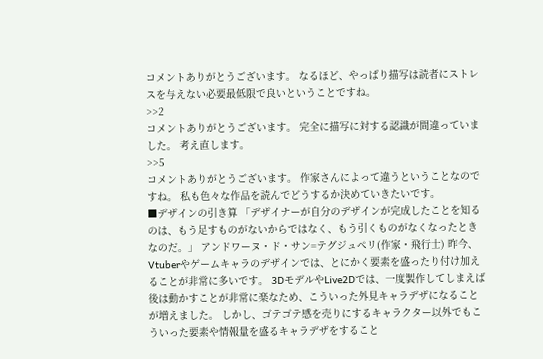コメントありがとうございます。 なるほど、やっぱり描写は読者にストレスを与えない必要最低限で良いということですね。
>>2
コメントありがとうございます。 完全に描写に対する認識が間違っていました。 考え直します。
>>5
コメントありがとうございます。 作家さんによって違うということなのですね。 私も色々な作品を読んでどうするか決めていきたいです。
■デザインの引き算 「デザイナーが自分のデザインが完成したことを知るのは、もう足すものがないからではなく、もう引くものがなくなったときなのだ。」 アンドワーヌ・ド・サン=テグジュペリ(作家・飛行士) 昨今、Vtuberやゲームキャラのデザインでは、とにかく要素を盛ったり付け加えることが非常に多いです。 3DモデルやLive2Dでは、一度製作してしまえば後は動かすことが非常に楽なため、こういった外見キャラデザになることが増えました。 しかし、ゴテゴテ感を売りにするキャラクター以外でもこういった要素や情報量を盛るキャラデザをすること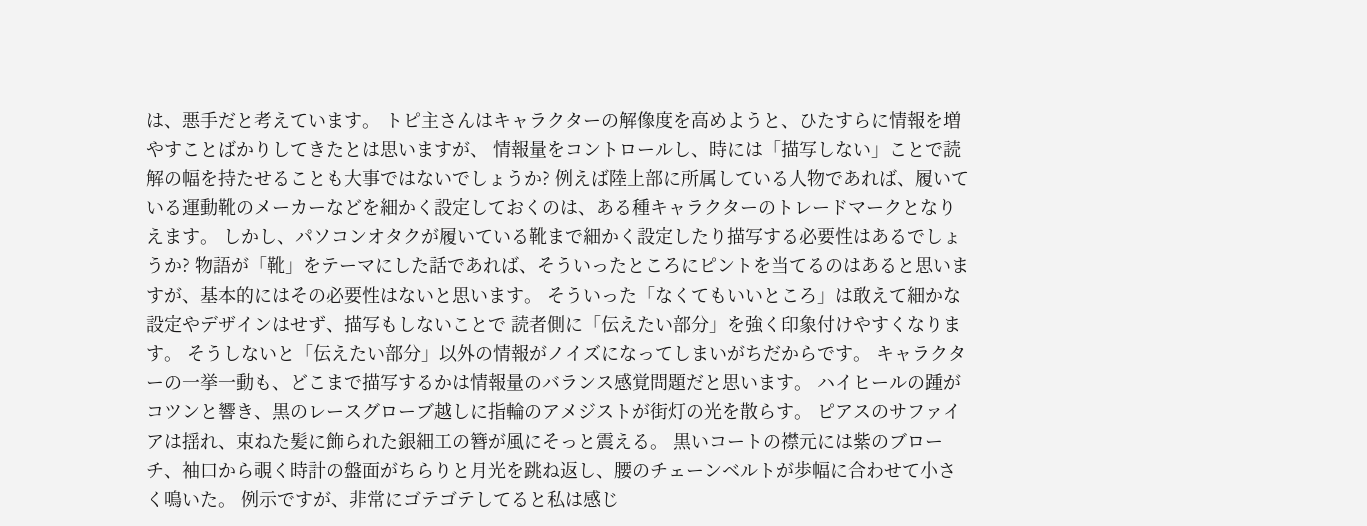は、悪手だと考えています。 トピ主さんはキャラクターの解像度を高めようと、ひたすらに情報を増やすことばかりしてきたとは思いますが、 情報量をコントロールし、時には「描写しない」ことで読解の幅を持たせることも大事ではないでしょうか? 例えば陸上部に所属している人物であれば、履いている運動靴のメーカーなどを細かく設定しておくのは、ある種キャラクターのトレードマークとなりえます。 しかし、パソコンオタクが履いている靴まで細かく設定したり描写する必要性はあるでしょうか? 物語が「靴」をテーマにした話であれば、そういったところにピントを当てるのはあると思いますが、基本的にはその必要性はないと思います。 そういった「なくてもいいところ」は敢えて細かな設定やデザインはせず、描写もしないことで 読者側に「伝えたい部分」を強く印象付けやすくなります。 そうしないと「伝えたい部分」以外の情報がノイズになってしまいがちだからです。 キャラクターの一挙一動も、どこまで描写するかは情報量のバランス感覚問題だと思います。 ハイヒールの踵がコツンと響き、黒のレースグローブ越しに指輪のアメジストが街灯の光を散らす。 ピアスのサファイアは揺れ、束ねた髪に飾られた銀細工の簪が風にそっと震える。 黒いコートの襟元には紫のブローチ、袖口から覗く時計の盤面がちらりと月光を跳ね返し、腰のチェーンベルトが歩幅に合わせて小さく鳴いた。 例示ですが、非常にゴテゴテしてると私は感じ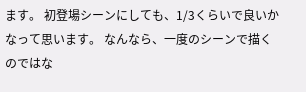ます。 初登場シーンにしても、1/3くらいで良いかなって思います。 なんなら、一度のシーンで描くのではな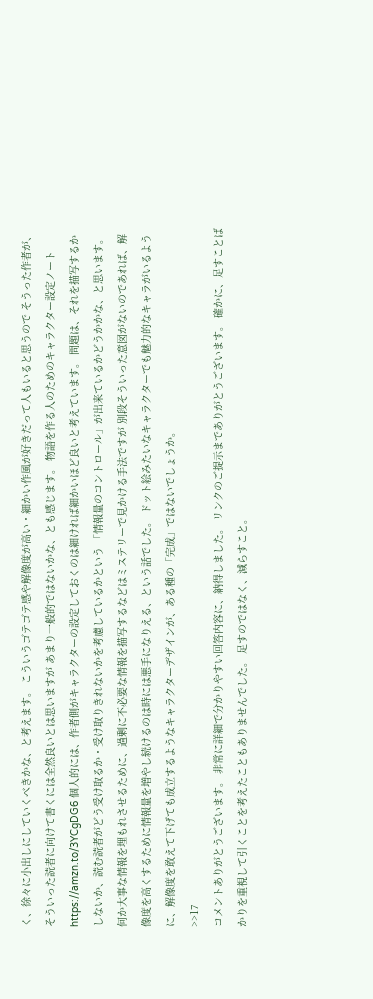く、徐々に小出しにしていくべきかな、と考えます。 こういうゴテゴテ感や解像度が高い・細かい作風が好きだって人もいると思うので そうった作者が、そういった読者に向けて書くには全然良いとは思いますが あまり一般的ではないかな、とも感じます。 物語を作る人のためのキャラクター設定ノート https://amzn.to/3YCgDG6 個人的には、作者側がキャラクターの設定しておくのは細ければ細かいほど良いと考えています。 問題は、それを描写するかしないか、読む読者がどう受け取るか・受け取りきれないかを考慮しているかという 「情報量のコントロール」が出来ているかどうかかな、と思います。 何か大事な情報を埋もれさせるために、過剰に不必要な情報を描写するなどはミステリーで見かける手法ですが 別段そういった意図がないのであれば、解像度を高くするために情報量を増やし続けるのは時には悪手になりえる、という話でした。 ドット絵みたいなキャラクターでも魅力的なキャラがいるように、解像度を敢えて下げても成立するようなキャラクターデザインが、ある種の「完成」ではないでしょうか。
>>17
コメントありがとうございます。 非常に詳細で分かりやすい回答内容に、納得しました。 リンクのご提示までありがとうございます。 確かに、足すことばかりを重視して引くことを考えたこともありませんでした。 足すのではなく、減らすこと。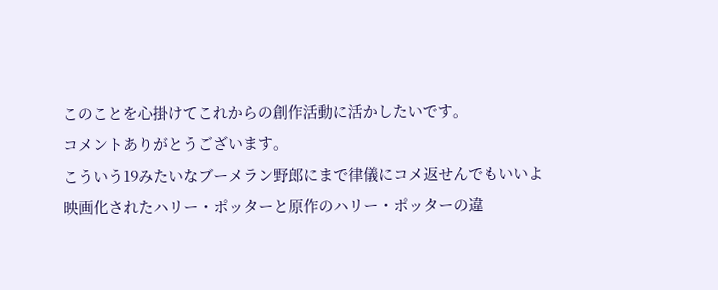このことを心掛けてこれからの創作活動に活かしたいです。
コメントありがとうございます。
こういう19みたいなブーメラン野郎にまで律儀にコメ返せんでもいいよ
映画化されたハリー・ポッターと原作のハリー・ポッターの違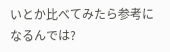いとか比べてみたら参考になるんでは?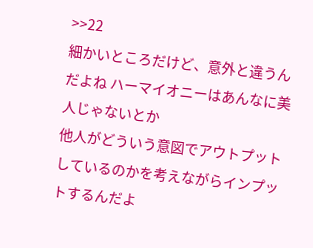>>22
細かいところだけど、意外と違うんだよね ハーマイオニーはあんなに美人じゃないとか
他人がどういう意図でアウトプットしているのかを考えながらインプットするんだよ